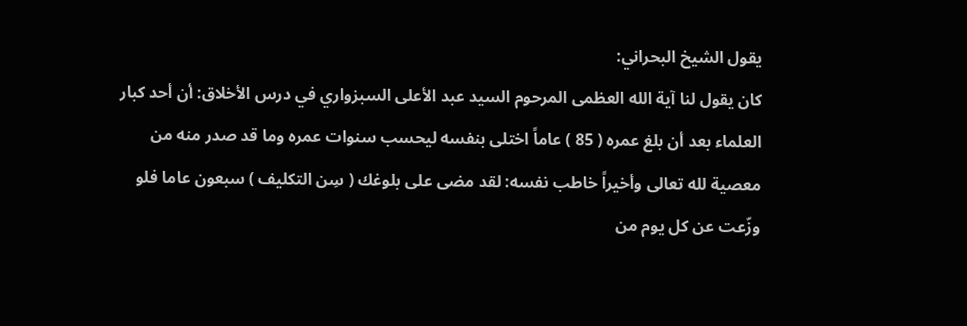يقول الشيخ البحراني:
كان يقول لنا آية الله العظمى المرحوم السيد عبد الأعلى السبزواري في درس الأخلاق: أن أحد كبار العلماء بعد أن بلغ عمره ( 85 ) عاماً اختلى بنفسه ليحسب سنوات عمره وما قد صدر منه من معصية لله تعالى وأخيراً خاطب نفسه: لقد مضى على بلوغك ( سِن التكليف ) سبعون عاما فلو وزّعت عن كل يوم من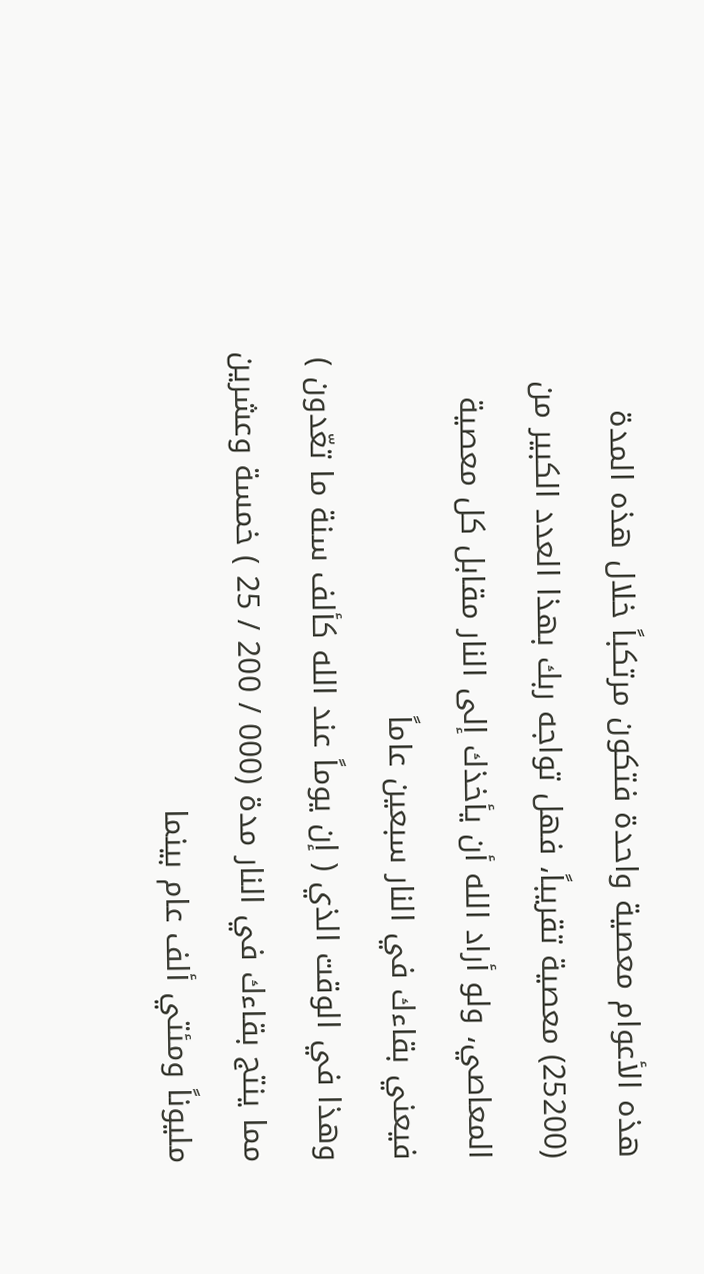هذه الأعوام معصية واحدة فتكون مرتكباً خلال هذه المدة (25200) معصية تقريباً، فهل تواجه ربك بهذا العدد الكبير من المعاصي، ولو أراد الله أن يأخذك إلى النار مقابل كل معصية فيعني بقاءك في النار سبعين عاماً
وهذا في الوقت الذي ( إن يوماً عند الله كألف سنة ما تعّدون ) مما ينتج بقاءك في النار مدة (000 / 200 / 25 ) خمسة وعشرين مليوناً ومئتي ألف عام بينما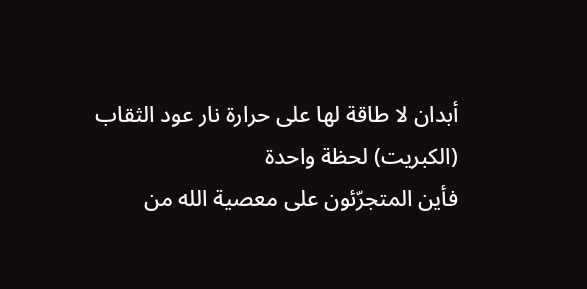أبدان لا طاقة لها على حرارة نار عود الثقاب (الكبريت) لحظة واحدة
فأين المتجرّئون على معصية الله من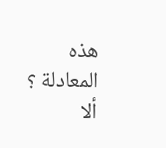هذه المعادلة ؟
ألا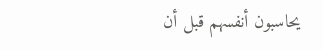يحاسبون أنفسهم قبل أن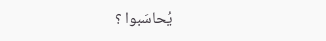يُحاسَبوا ؟